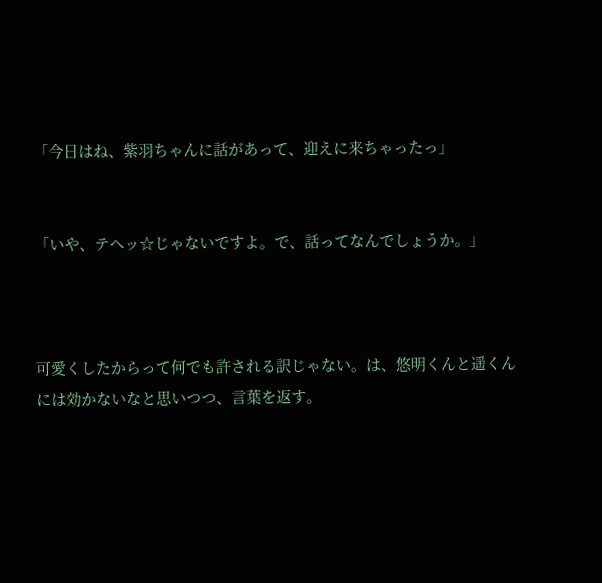「今日はね、紫羽ちゃんに話があって、迎えに来ちゃったっ」


「いや、テヘッ☆じゃないですよ。で、話ってなんでしょうか。」



可愛くしたからって何でも許される訳じゃない。は、悠明くんと遥くんには効かないなと思いつつ、言葉を返す。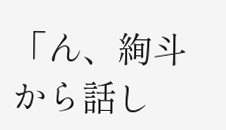「ん、絢斗から話し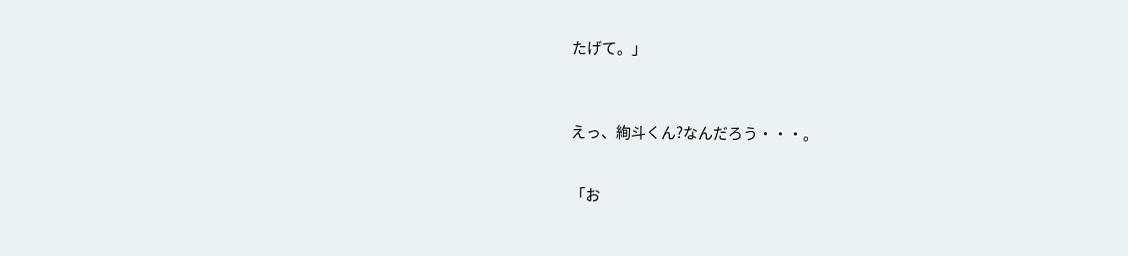たげて。」



えっ、絢斗くん?なんだろう・・・。


「お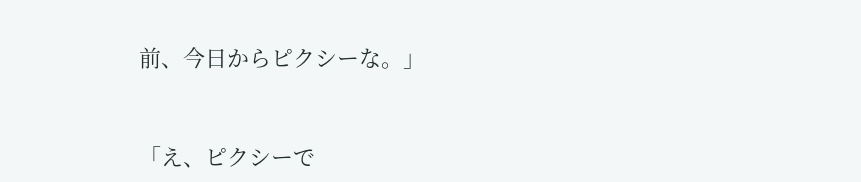前、今日からピクシーな。」


「え、ピクシーで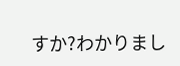すか?わかりまし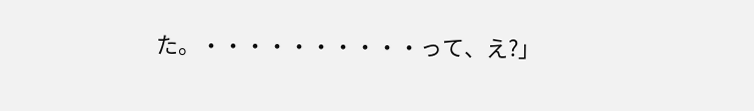た。・・・・・・・・・・って、え?」